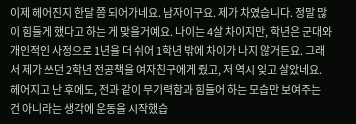이제 헤어진지 한달 쯤 되어가네요. 남자이구요. 제가 차였습니다. 정말 많이 힘들게 했다고 하는 게 맞을거예요. 나이는 4살 차이지만, 학년은 군대와 개인적인 사정으로 1년을 더 쉬어 1학년 밖에 차이가 나지 않거든요. 그래서 제가 쓰던 2학년 전공책을 여자친구에게 줬고, 저 역시 잊고 살았네요. 헤어지고 난 후에도, 전과 같이 무기력함과 힘들어 하는 모습만 보여주는 건 아니라는 생각에 운동을 시작했습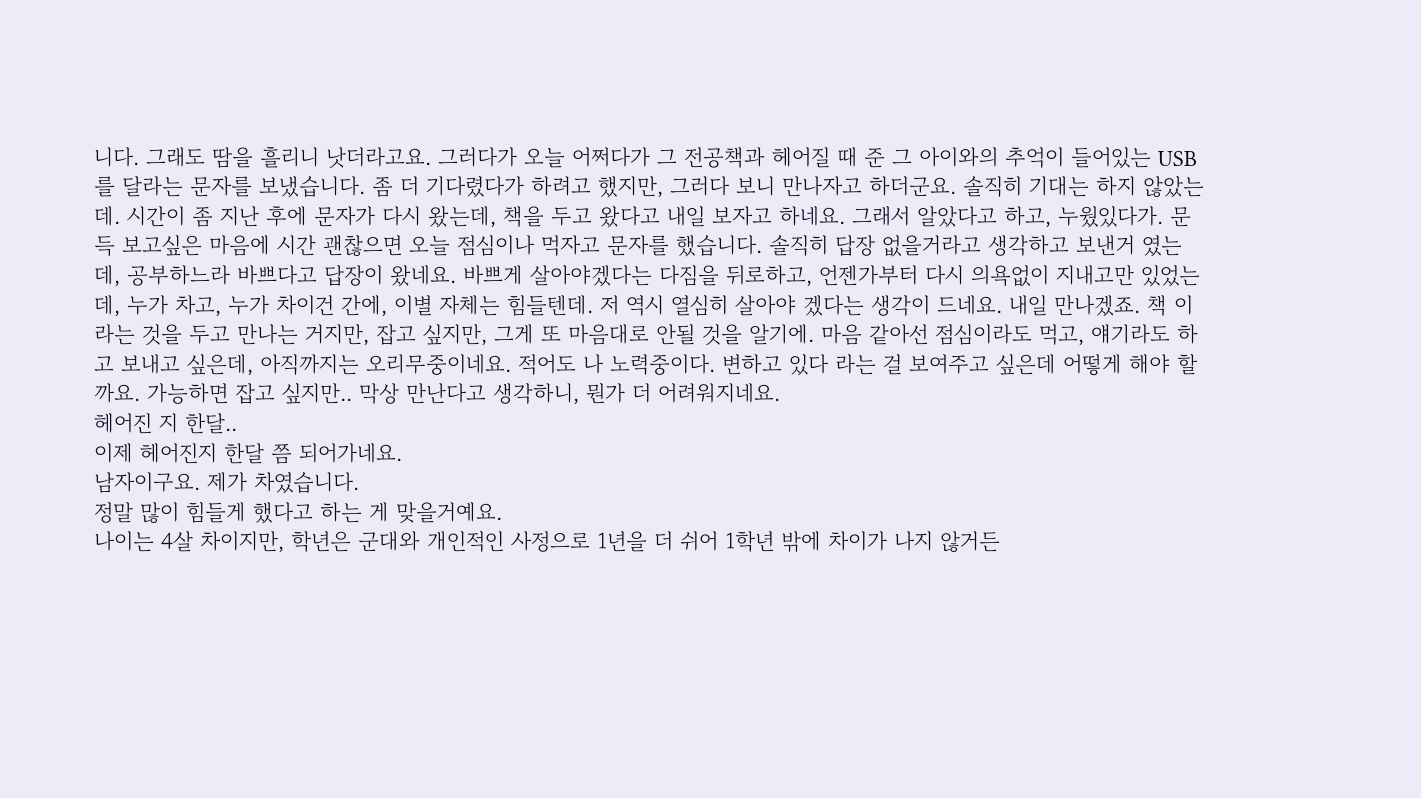니다. 그래도 땀을 흘리니 낫더라고요. 그러다가 오늘 어쩌다가 그 전공책과 헤어질 때 준 그 아이와의 추억이 들어있는 USB를 달라는 문자를 보냈습니다. 좀 더 기다렸다가 하려고 했지만, 그러다 보니 만나자고 하더군요. 솔직히 기대는 하지 않았는데. 시간이 좀 지난 후에 문자가 다시 왔는데, 책을 두고 왔다고 내일 보자고 하네요. 그래서 알았다고 하고, 누웠있다가. 문득 보고싶은 마음에 시간 괜찮으면 오늘 점심이나 먹자고 문자를 했습니다. 솔직히 답장 없을거라고 생각하고 보낸거 였는데, 공부하느라 바쁘다고 답장이 왔네요. 바쁘게 살아야겠다는 다짐을 뒤로하고, 언젠가부터 다시 의욕없이 지내고만 있었는데, 누가 차고, 누가 차이건 간에, 이별 자체는 힘들텐데. 저 역시 열심히 살아야 겠다는 생각이 드네요. 내일 만나겠죠. 책 이라는 것을 두고 만나는 거지만, 잡고 싶지만, 그게 또 마음대로 안될 것을 알기에. 마음 같아선 점심이라도 먹고, 얘기라도 하고 보내고 싶은데, 아직까지는 오리무중이네요. 적어도 나 노력중이다. 변하고 있다 라는 걸 보여주고 싶은데 어떻게 해야 할까요. 가능하면 잡고 싶지만.. 막상 만난다고 생각하니, 뭔가 더 어려워지네요.
헤어진 지 한달..
이제 헤어진지 한달 쯤 되어가네요.
남자이구요. 제가 차였습니다.
정말 많이 힘들게 했다고 하는 게 맞을거예요.
나이는 4살 차이지만, 학년은 군대와 개인적인 사정으로 1년을 더 쉬어 1학년 밖에 차이가 나지 않거든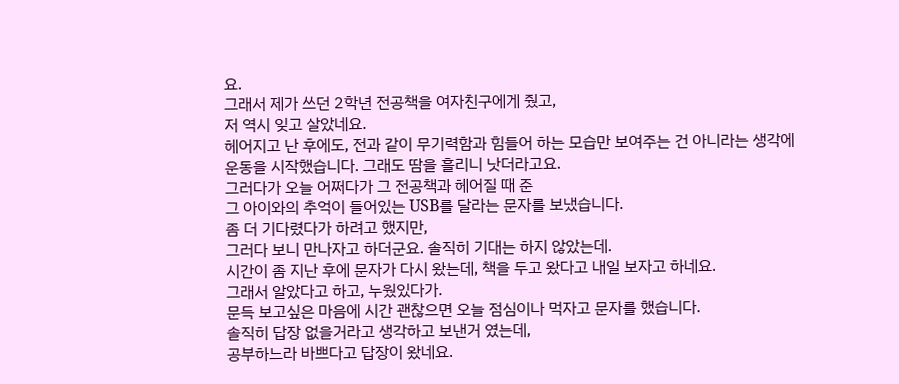요.
그래서 제가 쓰던 2학년 전공책을 여자친구에게 줬고,
저 역시 잊고 살았네요.
헤어지고 난 후에도, 전과 같이 무기력함과 힘들어 하는 모습만 보여주는 건 아니라는 생각에
운동을 시작했습니다. 그래도 땀을 흘리니 낫더라고요.
그러다가 오늘 어쩌다가 그 전공책과 헤어질 때 준
그 아이와의 추억이 들어있는 USB를 달라는 문자를 보냈습니다.
좀 더 기다렸다가 하려고 했지만,
그러다 보니 만나자고 하더군요. 솔직히 기대는 하지 않았는데.
시간이 좀 지난 후에 문자가 다시 왔는데, 책을 두고 왔다고 내일 보자고 하네요.
그래서 알았다고 하고, 누웠있다가.
문득 보고싶은 마음에 시간 괜찮으면 오늘 점심이나 먹자고 문자를 했습니다.
솔직히 답장 없을거라고 생각하고 보낸거 였는데,
공부하느라 바쁘다고 답장이 왔네요.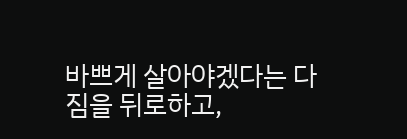바쁘게 살아야겠다는 다짐을 뒤로하고,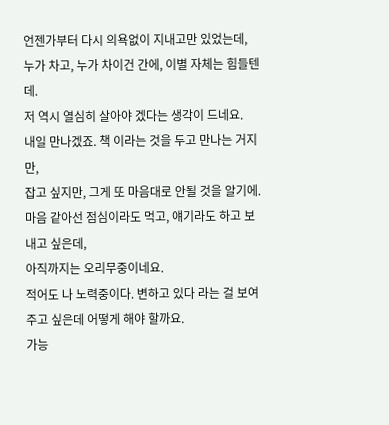언젠가부터 다시 의욕없이 지내고만 있었는데,
누가 차고, 누가 차이건 간에, 이별 자체는 힘들텐데.
저 역시 열심히 살아야 겠다는 생각이 드네요.
내일 만나겠죠. 책 이라는 것을 두고 만나는 거지만,
잡고 싶지만, 그게 또 마음대로 안될 것을 알기에.
마음 같아선 점심이라도 먹고, 얘기라도 하고 보내고 싶은데,
아직까지는 오리무중이네요.
적어도 나 노력중이다. 변하고 있다 라는 걸 보여주고 싶은데 어떻게 해야 할까요.
가능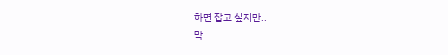하면 잡고 싶지만..
막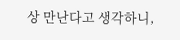상 만난다고 생각하니,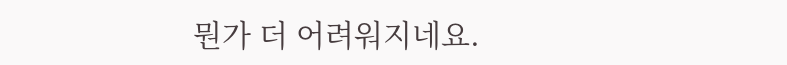뭔가 더 어려워지네요.